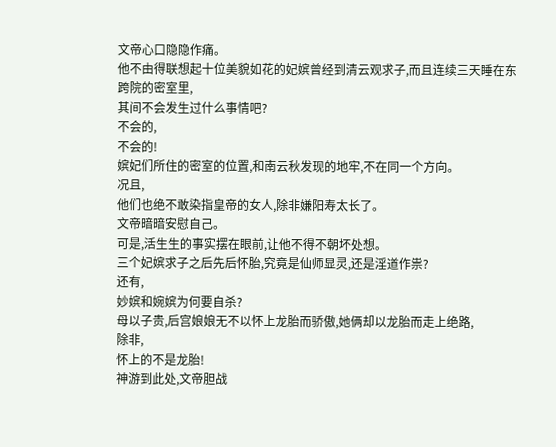文帝心口隐隐作痛。
他不由得联想起十位美貌如花的妃嫔曾经到清云观求子,而且连续三天睡在东跨院的密室里,
其间不会发生过什么事情吧?
不会的,
不会的!
嫔妃们所住的密室的位置,和南云秋发现的地牢,不在同一个方向。
况且,
他们也绝不敢染指皇帝的女人,除非嫌阳寿太长了。
文帝暗暗安慰自己。
可是,活生生的事实摆在眼前,让他不得不朝坏处想。
三个妃嫔求子之后先后怀胎,究竟是仙师显灵,还是淫道作祟?
还有,
妙嫔和婉嫔为何要自杀?
母以子贵,后宫娘娘无不以怀上龙胎而骄傲,她俩却以龙胎而走上绝路,
除非,
怀上的不是龙胎!
神游到此处,文帝胆战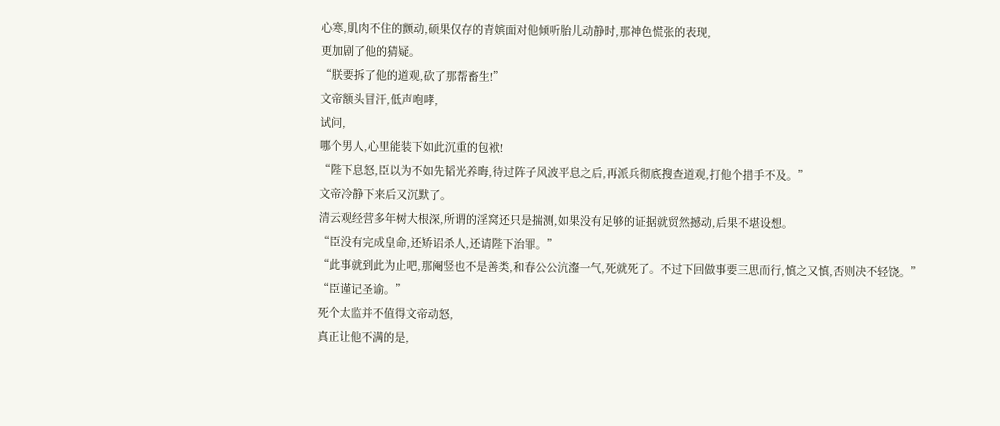心寒,肌肉不住的颤动,硕果仅存的青嫔面对他倾听胎儿动静时,那神色慌张的表现,
更加剧了他的猜疑。
“朕要拆了他的道观,砍了那帮畜生!”
文帝额头冒汗,低声咆哮,
试问,
哪个男人,心里能装下如此沉重的包袱!
“陛下息怒,臣以为不如先韬光养晦,待过阵子风波平息之后,再派兵彻底搜查道观,打他个措手不及。”
文帝冷静下来后又沉默了。
清云观经营多年树大根深,所谓的淫窝还只是揣测,如果没有足够的证据就贸然撼动,后果不堪设想。
“臣没有完成皇命,还矫诏杀人,还请陛下治罪。”
“此事就到此为止吧,那阉竖也不是善类,和春公公沆瀣一气,死就死了。不过下回做事要三思而行,慎之又慎,否则决不轻饶。”
“臣谨记圣谕。”
死个太监并不值得文帝动怒,
真正让他不满的是,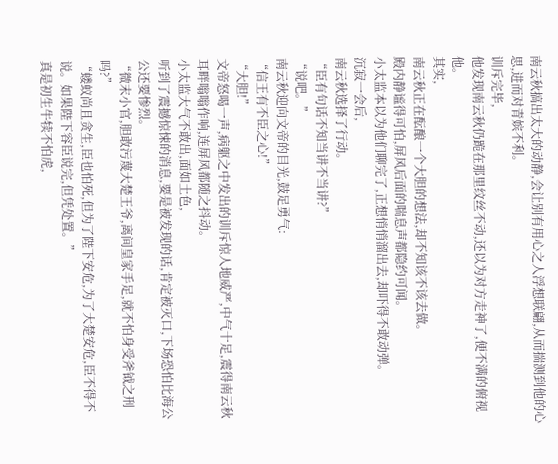南云秋搞出太大的动静,会让别有用心之人浮想联翩,从而揣测到他的心思,进而对青嫔不利。
训斥完毕,
他发现南云秋仍跪在那里纹丝不动,还以为对方走神了,便不满的俯视他。
其实,
南云秋正在酝酿一个大胆的想法,却不知该不该去做。
殿内静谧得可怕,屏风后面的喘息声都隐约可闻。
小太监本以为他们聊完了,正想悄悄溜出去,却吓得不敢动弹。
沉寂一会后,
南云秋选择了行动。
“臣有句话不知当讲不当讲?”
“说吧。”
南云秋迎向文帝的目光,鼓足勇气:
“信王有不臣之心!”
“大胆!”
文帝怒喝一声,病躯之中发出的训斥惊人地威严,中气十足,震得南云秋耳畔嗡嗡作响,连屏风都随之抖动。
小太监大气不敢出,面如土色,
听到了震撼惊悚的消息,要是被发现的话,肯定被灭口,下场恐怕比海公公还要惨烈。
“微末小官,胆敢污蔑大楚王爷,离间皇家手足,就不怕身受斧钺之刑吗?”
“蝼蚁尚且贪生,臣也怕死,但为了陛下安危,为了大楚安危,臣不得不说。如果陛下容臣说完,但凭处置。”
真是初生牛犊不怕虎,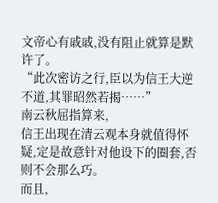文帝心有戚戚,没有阻止就算是默许了。
“此次密访之行,臣以为信王大逆不道,其罪昭然若揭……”
南云秋屈指算来,
信王出现在清云观本身就值得怀疑,定是故意针对他设下的圈套,否则不会那么巧。
而且,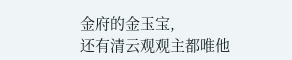金府的金玉宝,
还有清云观观主都唯他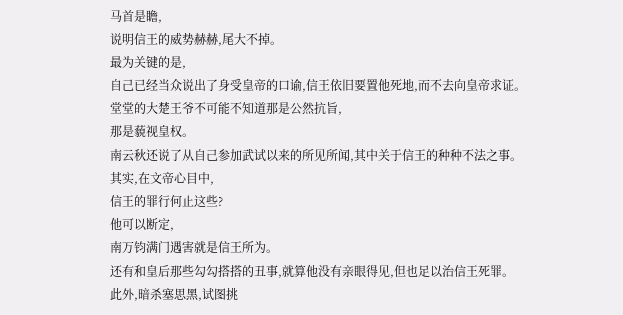马首是瞻,
说明信王的威势赫赫,尾大不掉。
最为关键的是,
自己已经当众说出了身受皇帝的口谕,信王依旧要置他死地,而不去向皇帝求证。
堂堂的大楚王爷不可能不知道那是公然抗旨,
那是藐视皇权。
南云秋还说了从自己参加武试以来的所见所闻,其中关于信王的种种不法之事。
其实,在文帝心目中,
信王的罪行何止这些?
他可以断定,
南万钧满门遇害就是信王所为。
还有和皇后那些勾勾搭搭的丑事,就算他没有亲眼得见,但也足以治信王死罪。
此外,暗杀塞思黑,试图挑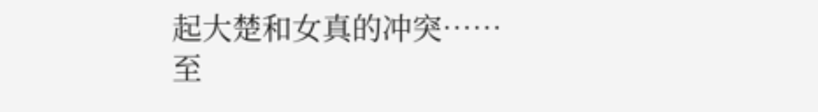起大楚和女真的冲突……
至